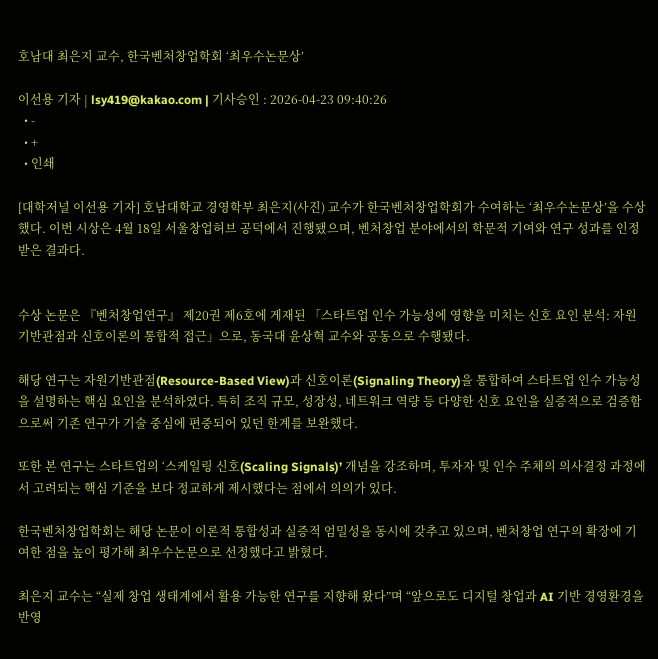호남대 최은지 교수, 한국벤처창업학회 ‘최우수논문상’

이선용 기자 | lsy419@kakao.com | 기사승인 : 2026-04-23 09:40:26
  • -
  • +
  • 인쇄

[대학저널 이선용 기자] 호남대학교 경영학부 최은지(사진) 교수가 한국벤처창업학회가 수여하는 ‘최우수논문상’을 수상했다. 이번 시상은 4월 18일 서울창업허브 공덕에서 진행됐으며, 벤처창업 분야에서의 학문적 기여와 연구 성과를 인정받은 결과다.


수상 논문은 『벤처창업연구』 제20권 제6호에 게재된 「스타트업 인수 가능성에 영향을 미치는 신호 요인 분석: 자원기반관점과 신호이론의 통합적 접근」으로, 동국대 윤상혁 교수와 공동으로 수행됐다.

해당 연구는 자원기반관점(Resource-Based View)과 신호이론(Signaling Theory)을 통합하여 스타트업 인수 가능성을 설명하는 핵심 요인을 분석하였다. 특히 조직 규모, 성장성, 네트워크 역량 등 다양한 신호 요인을 실증적으로 검증함으로써 기존 연구가 기술 중심에 편중되어 있던 한계를 보완했다.

또한 본 연구는 스타트업의 ‘스케일링 신호(Scaling Signals)’ 개념을 강조하며, 투자자 및 인수 주체의 의사결정 과정에서 고려되는 핵심 기준을 보다 정교하게 제시했다는 점에서 의의가 있다.

한국벤처창업학회는 해당 논문이 이론적 통합성과 실증적 엄밀성을 동시에 갖추고 있으며, 벤처창업 연구의 확장에 기여한 점을 높이 평가해 최우수논문으로 선정했다고 밝혔다.

최은지 교수는 “실제 창업 생태계에서 활용 가능한 연구를 지향해 왔다”며 “앞으로도 디지털 창업과 AI 기반 경영환경을 반영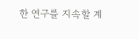한 연구를 지속할 계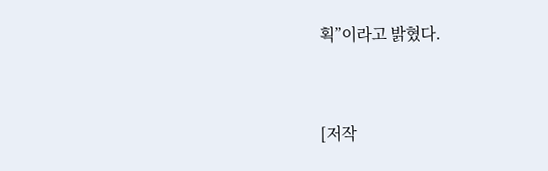획”이라고 밝혔다.



[저작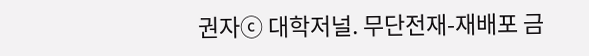권자ⓒ 대학저널. 무단전재-재배포 금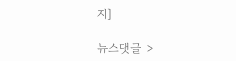지]

뉴스댓글 >